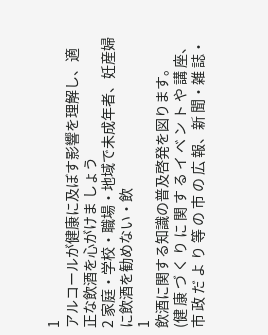1
アルコールが健康に及ぼす影響を理解し、適正な飲酒を心がけま しょう
2 家庭・学校・職場・地域で未成年者、妊産婦に飲酒を勧めない・飲
1
飲酒に関する知識の普及啓発を図ります。
(健 康 づ く り に 関 す る イ ベ ン ト や 講 座、市 政 だ よ り 等 の 市 の 広 報、新 聞・雑 誌・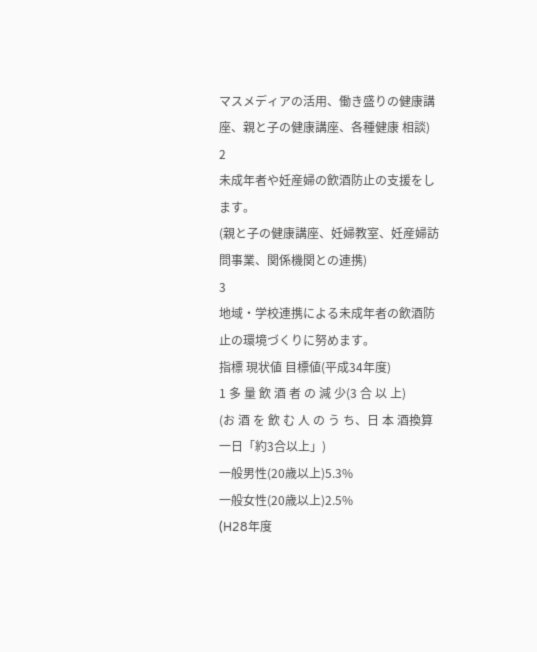マスメディアの活用、働き盛りの健康講座、親と子の健康講座、各種健康 相談)
2
未成年者や妊産婦の飲酒防止の支援をします。
(親と子の健康講座、妊婦教室、妊産婦訪問事業、関係機関との連携)
3
地域・学校連携による未成年者の飲酒防止の環境づくりに努めます。
指標 現状値 目標値(平成34年度)
1 多 量 飲 酒 者 の 減 少(3 合 以 上)
(お 酒 を 飲 む 人 の う ち、日 本 酒換算一日「約3合以上」)
一般男性(20歳以上)5.3%
一般女性(20歳以上)2.5%
(H28年度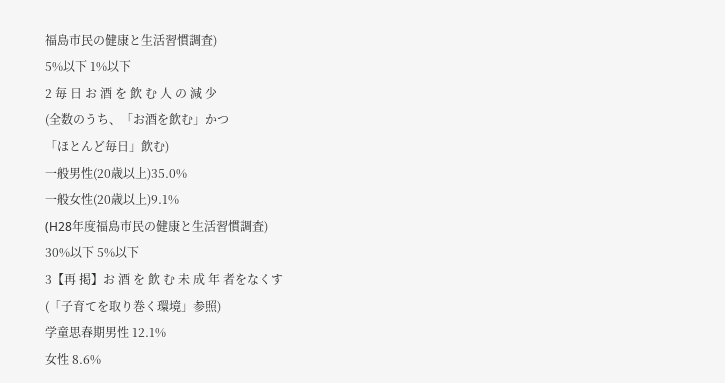福島市民の健康と生活習慣調査)
5%以下 1%以下
2 毎 日 お 酒 を 飲 む 人 の 減 少
(全数のうち、「お酒を飲む」かつ
「ほとんど毎日」飲む)
一般男性(20歳以上)35.0%
一般女性(20歳以上)9.1%
(H28年度福島市民の健康と生活習慣調査)
30%以下 5%以下
3【再 掲】お 酒 を 飲 む 未 成 年 者をなくす
(「子育てを取り巻く環境」参照)
学童思春期男性 12.1%
女性 8.6%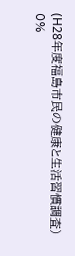(H28年度福島市民の健康と生活習慣調査)
0%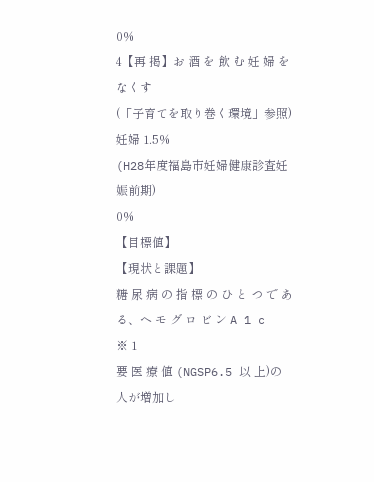0%
4【再 掲】お 酒 を 飲 む 妊 婦 を なくす
(「子育てを取り巻く環境」参照)
妊婦 1.5%
(H28年度福島市妊婦健康診査妊娠前期)
0%
【目標値】
【現状と課題】
糖 尿 病 の 指 標 の ひ と つ で あ る、ヘ モ グ ロ ビ ン A 1 c
※ 1
要 医 療 値 (NGSP6.5 以 上)の人が増加し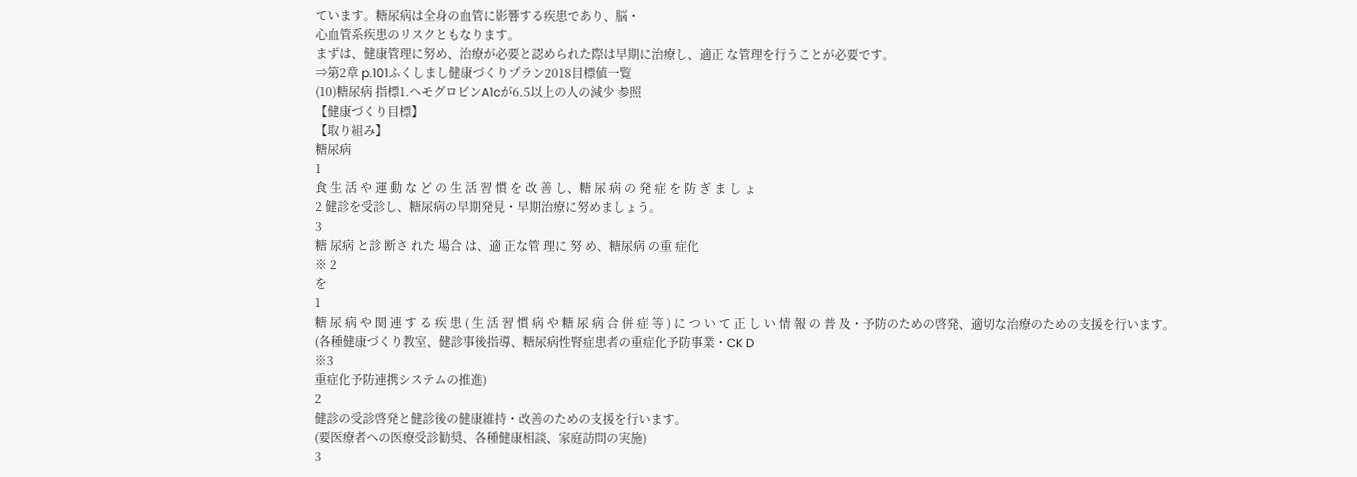ています。糖尿病は全身の血管に影響する疾患であり、脳・
心血管系疾患のリスクともなります。
まずは、健康管理に努め、治療が必要と認められた際は早期に治療し、適正 な管理を行うことが必要です。
⇒第2章 p.101ふくしまし健康づくりプラン2018目標値一覧
(10)糖尿病 指標1.ヘモグロビンA1cが6.5以上の人の減少 参照
【健康づくり目標】
【取り組み】
糖尿病
1
食 生 活 や 運 動 な ど の 生 活 習 慣 を 改 善 し、糖 尿 病 の 発 症 を 防 ぎ ま し ょ
2 健診を受診し、糖尿病の早期発見・早期治療に努めましょう。
3
糖 尿病 と診 断さ れた 場合 は、適 正な管 理に 努 め、糖尿病 の重 症化
※ 2
を
1
糖 尿 病 や 関 連 す る 疾 患 ( 生 活 習 慣 病 や 糖 尿 病 合 併 症 等 ) に つ い て 正 し い 情 報 の 普 及・予防のための啓発、適切な治療のための支援を行います。
(各種健康づくり教室、健診事後指導、糖尿病性腎症患者の重症化予防事業・CK D
※3
重症化予防連携システムの推進)
2
健診の受診啓発と健診後の健康維持・改善のための支援を行います。
(要医療者への医療受診勧奨、各種健康相談、家庭訪問の実施)
3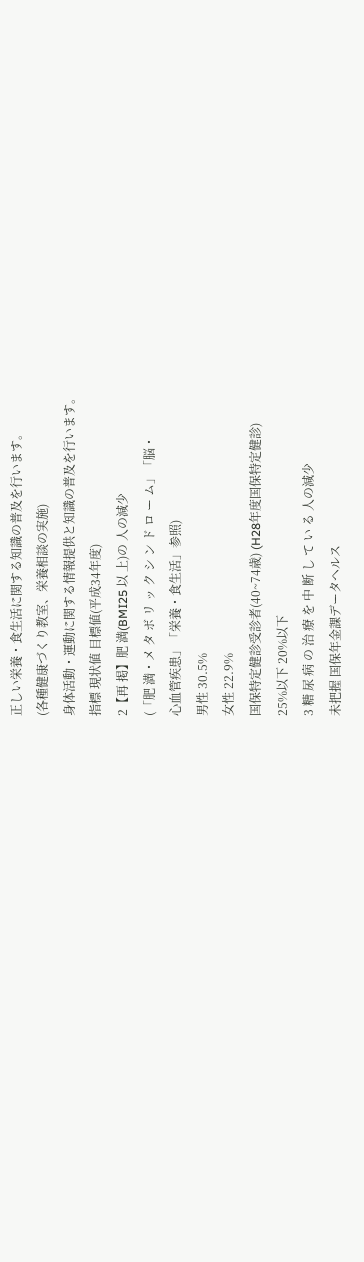正しい栄養・食生活に関する知識の普及を行います。
(各種健康づくり教室、栄養相談の実施)
身体活動・運動に関する情報提供と知識の普及を行います。
指標 現状値 目標値(平成34年度)
2【再 掲】肥 満(BMI25 以 上)の 人の減少
(「肥 満・メ タ ボ リ ッ ク シ ン ド ロ ー ム」「脳・
心血管疾患」「栄養・食生活」参照)
男性 30.5%
女性 22.9%
国保特定健診受診者(40~74歳) (H28年度国保特定健診)
25%以下 20%以下
3 糖 尿 病 の 治 療 を 中 断 し て い る 人の減少
未把握 国保年金課データヘルス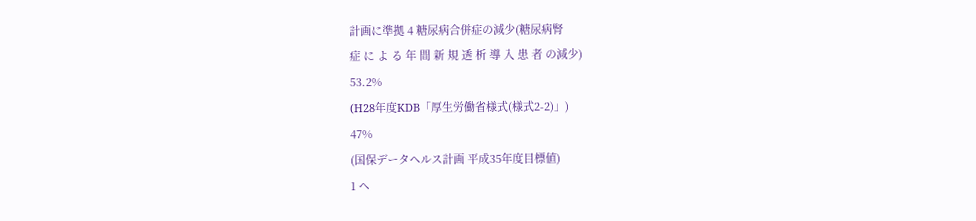計画に準拠 4 糖尿病合併症の減少(糖尿病腎
症 に よ る 年 間 新 規 透 析 導 入 患 者 の減少)
53.2%
(H28年度KDB「厚生労働省様式(様式2-2)」)
47%
(国保データヘルス計画 平成35年度目標値)
1 ヘ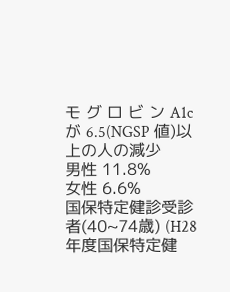モ グ ロ ビ ン A1c が 6.5(NGSP 値)以上の人の減少
男性 11.8%
女性 6.6%
国保特定健診受診者(40~74歳) (H28年度国保特定健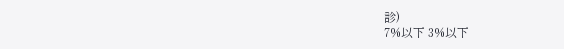診)
7%以下 3%以下